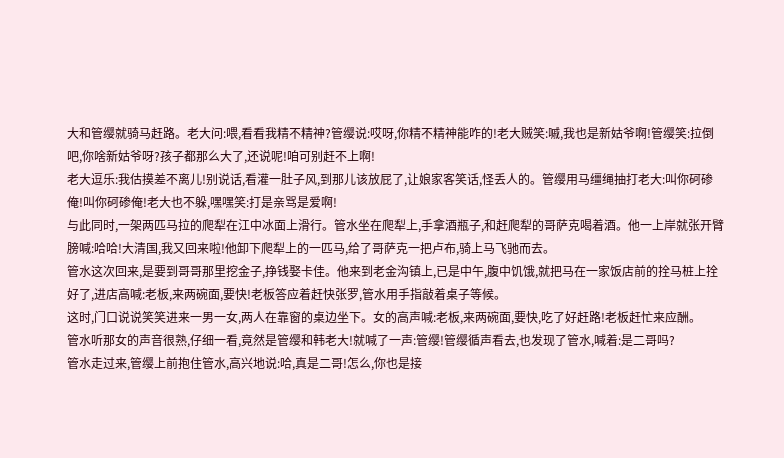大和管缨就骑马赶路。老大问:喂,看看我精不精神?管缨说:哎呀,你精不精神能咋的!老大贼笑:嘁,我也是新姑爷啊!管缨笑:拉倒吧,你啥新姑爷呀?孩子都那么大了,还说呢!咱可别赶不上啊!
老大逗乐:我估摸差不离儿!别说话,看灌一肚子风,到那儿该放屁了,让娘家客笑话,怪丢人的。管缨用马缰绳抽打老大:叫你砢碜俺!叫你砢碜俺!老大也不躲,嘿嘿笑:打是亲骂是爱啊!
与此同时,一架两匹马拉的爬犁在江中冰面上滑行。管水坐在爬犁上,手拿酒瓶子,和赶爬犁的哥萨克喝着酒。他一上岸就张开臂膀喊:哈哈!大清国,我又回来啦!他卸下爬犁上的一匹马,给了哥萨克一把卢布,骑上马飞驰而去。
管水这次回来,是要到哥哥那里挖金子,挣钱娶卡佳。他来到老金沟镇上,已是中午,腹中饥饿,就把马在一家饭店前的拴马桩上拴好了,进店高喊:老板,来两碗面,要快!老板答应着赶快张罗,管水用手指敲着桌子等候。
这时,门口说说笑笑进来一男一女,两人在靠窗的桌边坐下。女的高声喊:老板,来两碗面,要快,吃了好赶路!老板赶忙来应酬。
管水听那女的声音很熟,仔细一看,竟然是管缨和韩老大!就喊了一声:管缨!管缨循声看去,也发现了管水,喊着:是二哥吗?
管水走过来,管缨上前抱住管水,高兴地说:哈,真是二哥!怎么,你也是接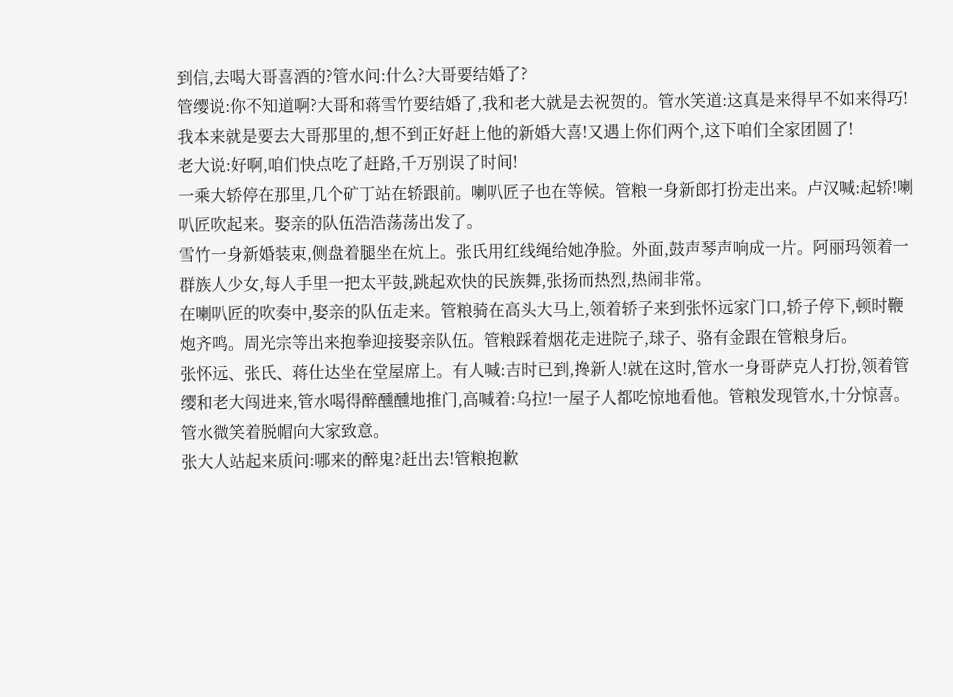到信,去喝大哥喜酒的?管水问:什么?大哥要结婚了?
管缨说:你不知道啊?大哥和蒋雪竹要结婚了,我和老大就是去祝贺的。管水笑道:这真是来得早不如来得巧!我本来就是要去大哥那里的,想不到正好赶上他的新婚大喜!又遇上你们两个,这下咱们全家团圆了!
老大说:好啊,咱们快点吃了赶路,千万别误了时间!
一乘大轿停在那里,几个矿丁站在轿跟前。喇叭匠子也在等候。管粮一身新郎打扮走出来。卢汉喊:起轿!喇叭匠吹起来。娶亲的队伍浩浩荡荡出发了。
雪竹一身新婚装束,侧盘着腿坐在炕上。张氏用红线绳给她净脸。外面,鼓声琴声响成一片。阿丽玛领着一群族人少女,每人手里一把太平鼓,跳起欢快的民族舞,张扬而热烈,热闹非常。
在喇叭匠的吹奏中,娶亲的队伍走来。管粮骑在高头大马上,领着轿子来到张怀远家门口,轿子停下,顿时鞭炮齐鸣。周光宗等出来抱拳迎接娶亲队伍。管粮踩着烟花走进院子,球子、骆有金跟在管粮身后。
张怀远、张氏、蒋仕达坐在堂屋席上。有人喊:吉时已到,搀新人!就在这时,管水一身哥萨克人打扮,领着管缨和老大闯进来,管水喝得醉醺醺地推门,高喊着:乌拉!一屋子人都吃惊地看他。管粮发现管水,十分惊喜。管水微笑着脱帽向大家致意。
张大人站起来质问:哪来的醉鬼?赶出去!管粮抱歉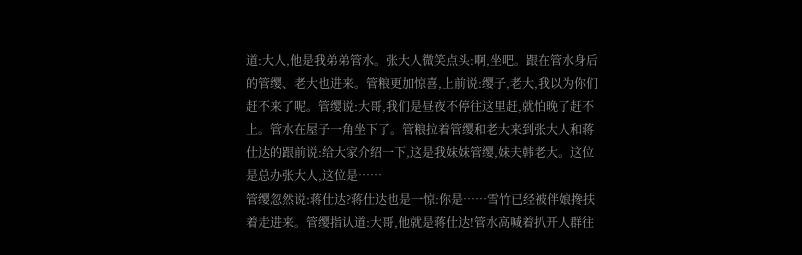道:大人,他是我弟弟管水。张大人微笑点头:啊,坐吧。跟在管水身后的管缨、老大也进来。管粮更加惊喜,上前说:缨子,老大,我以为你们赶不来了呢。管缨说:大哥,我们是昼夜不停往这里赶,就怕晚了赶不上。管水在屋子一角坐下了。管粮拉着管缨和老大来到张大人和蒋仕达的跟前说:给大家介绍一下,这是我妹妹管缨,妹夫韩老大。这位是总办张大人,这位是……
管缨忽然说:蒋仕达?蒋仕达也是一惊:你是……雪竹已经被伴娘搀扶着走进来。管缨指认道:大哥,他就是蒋仕达!管水高喊着扒开人群往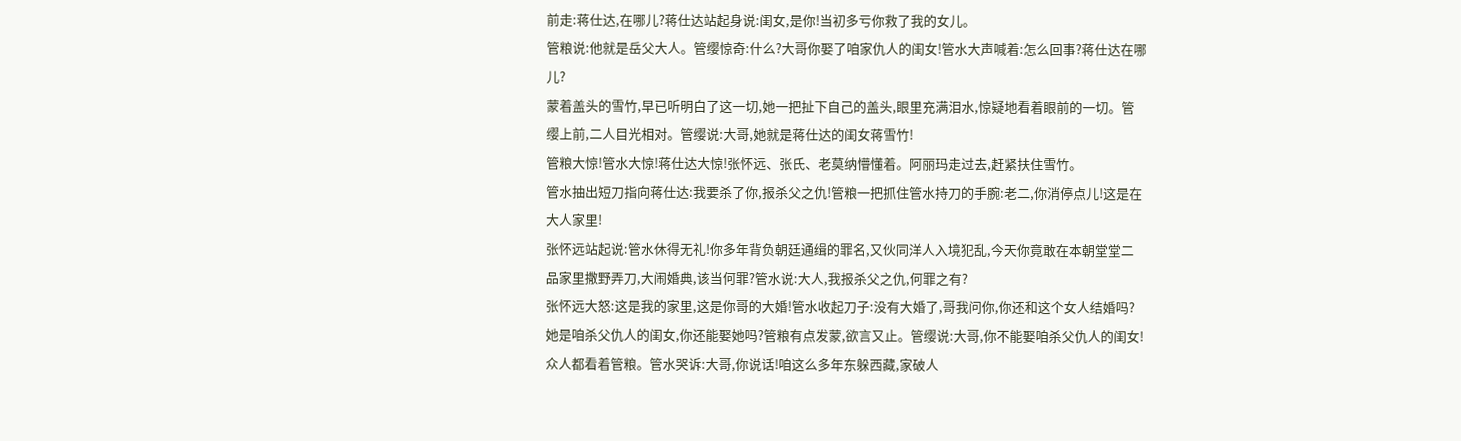前走:蒋仕达,在哪儿?蒋仕达站起身说:闺女,是你!当初多亏你救了我的女儿。
管粮说:他就是岳父大人。管缨惊奇:什么?大哥你娶了咱家仇人的闺女!管水大声喊着:怎么回事?蒋仕达在哪儿?
蒙着盖头的雪竹,早已听明白了这一切,她一把扯下自己的盖头,眼里充满泪水,惊疑地看着眼前的一切。管缨上前,二人目光相对。管缨说:大哥,她就是蒋仕达的闺女蒋雪竹!
管粮大惊!管水大惊!蒋仕达大惊!张怀远、张氏、老莫纳懵懂着。阿丽玛走过去,赶紧扶住雪竹。
管水抽出短刀指向蒋仕达:我要杀了你,报杀父之仇!管粮一把抓住管水持刀的手腕:老二,你消停点儿!这是在大人家里!
张怀远站起说:管水休得无礼!你多年背负朝廷通缉的罪名,又伙同洋人入境犯乱,今天你竟敢在本朝堂堂二品家里撒野弄刀,大闹婚典,该当何罪?管水说:大人,我报杀父之仇,何罪之有?
张怀远大怒:这是我的家里,这是你哥的大婚!管水收起刀子:没有大婚了,哥我问你,你还和这个女人结婚吗?她是咱杀父仇人的闺女,你还能娶她吗?管粮有点发蒙,欲言又止。管缨说:大哥,你不能娶咱杀父仇人的闺女!
众人都看着管粮。管水哭诉:大哥,你说话!咱这么多年东躲西藏,家破人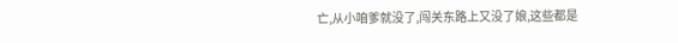亡,从小咱爹就没了,闯关东路上又没了娘,这些都是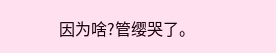因为啥?管缨哭了。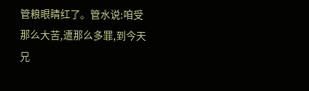管粮眼睛红了。管水说:咱受那么大苦,遭那么多罪,到今天兄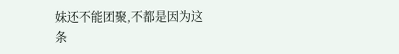妹还不能团聚,不都是因为这条